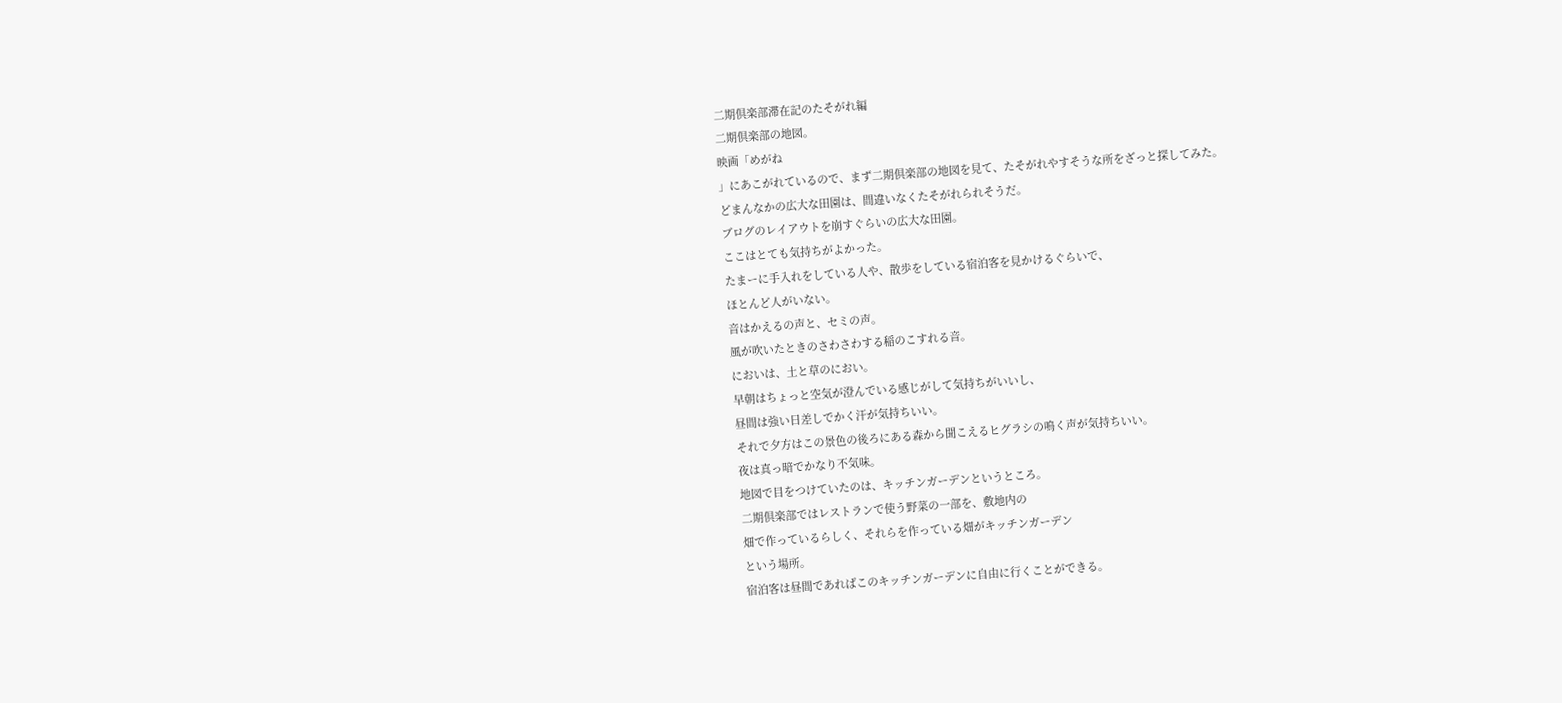二期倶楽部滞在記のたそがれ編
二期倶楽部の地図。
映画「めがね
」にあこがれているので、まず二期倶楽部の地図を見て、たそがれやすそうな所をざっと探してみた。
どまんなかの広大な田園は、間違いなくたそがれられそうだ。
ブログのレイアウトを崩すぐらいの広大な田園。
ここはとても気持ちがよかった。
たまーに手入れをしている人や、散歩をしている宿泊客を見かけるぐらいで、
ほとんど人がいない。
音はかえるの声と、セミの声。
風が吹いたときのさわさわする稲のこすれる音。
においは、土と草のにおい。
早朝はちょっと空気が澄んでいる感じがして気持ちがいいし、
昼間は強い日差しでかく汗が気持ちいい。
それで夕方はこの景色の後ろにある森から聞こえるヒグラシの鳴く声が気持ちいい。
夜は真っ暗でかなり不気味。
地図で目をつけていたのは、キッチンガーデンというところ。
二期倶楽部ではレストランで使う野菜の一部を、敷地内の
畑で作っているらしく、それらを作っている畑がキッチンガーデン
という場所。
宿泊客は昼間であればこのキッチンガーデンに自由に行くことができる。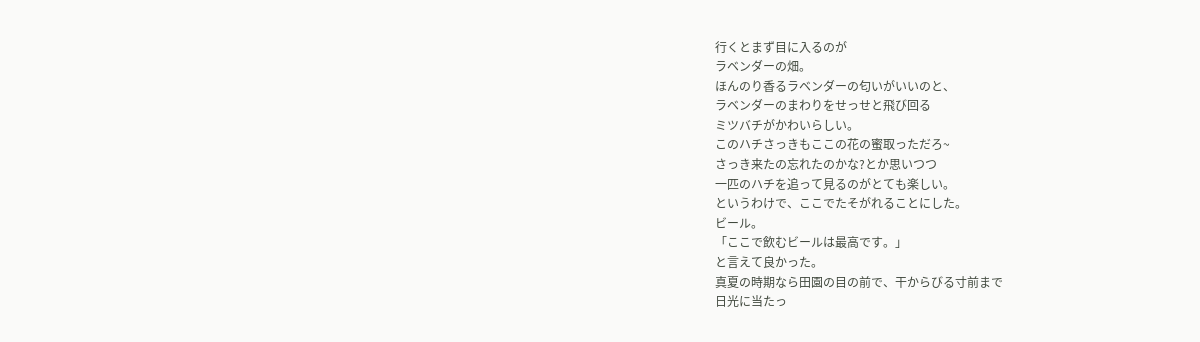行くとまず目に入るのが
ラベンダーの畑。
ほんのり香るラベンダーの匂いがいいのと、
ラベンダーのまわりをせっせと飛び回る
ミツバチがかわいらしい。
このハチさっきもここの花の蜜取っただろ~
さっき来たの忘れたのかな?とか思いつつ
一匹のハチを追って見るのがとても楽しい。
というわけで、ここでたそがれることにした。
ビール。
「ここで飲むビールは最高です。」
と言えて良かった。
真夏の時期なら田園の目の前で、干からびる寸前まで
日光に当たっ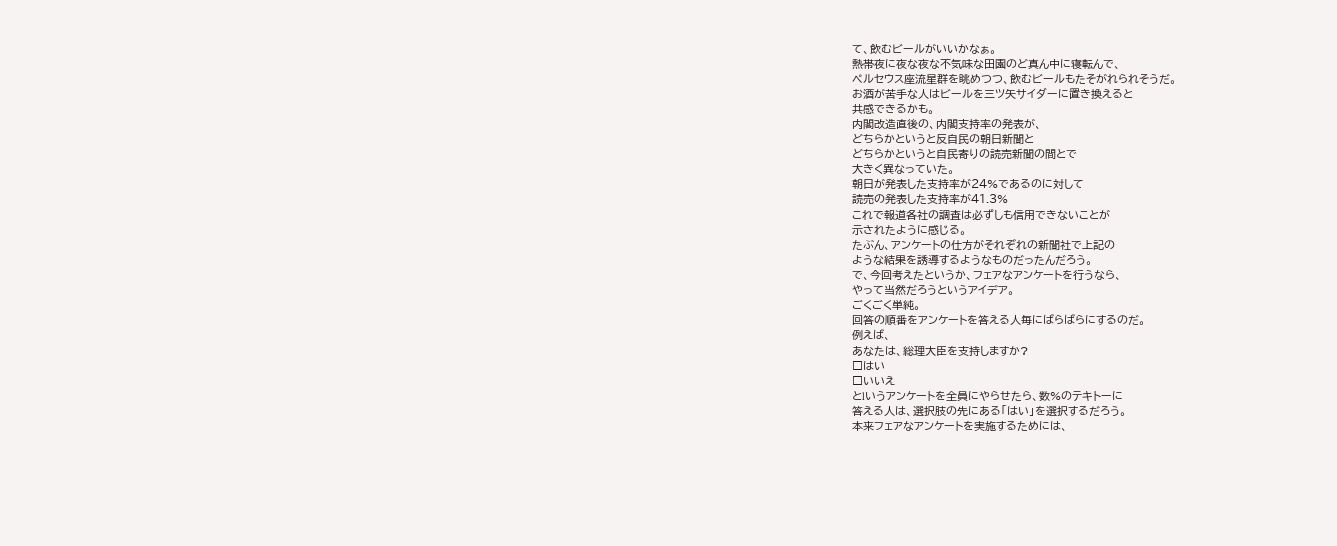て、飲むビールがいいかなぁ。
熱帯夜に夜な夜な不気味な田園のど真ん中に寝転んで、
ペルセウス座流星群を眺めつつ、飲むビールもたそがれられそうだ。
お酒が苦手な人はビールを三ツ矢サイダーに置き換えると
共感できるかも。
内閣改造直後の、内閣支持率の発表が、
どちらかというと反自民の朝日新聞と
どちらかというと自民寄りの読売新聞の間とで
大きく異なっていた。
朝日が発表した支持率が24%であるのに対して
読売の発表した支持率が41.3%
これで報道各社の調査は必ずしも信用できないことが
示されたように感じる。
たぶん、アンケートの仕方がそれぞれの新聞社で上記の
ような結果を誘導するようなものだったんだろう。
で、今回考えたというか、フェアなアンケートを行うなら、
やって当然だろうというアイデア。
ごくごく単純。
回答の順番をアンケートを答える人毎にばらばらにするのだ。
例えば、
あなたは、総理大臣を支持しますか?
□はい
□いいえ
とlいうアンケートを全員にやらせたら、数%のテキトーに
答える人は、選択肢の先にある「はい」を選択するだろう。
本来フェアなアンケートを実施するためには、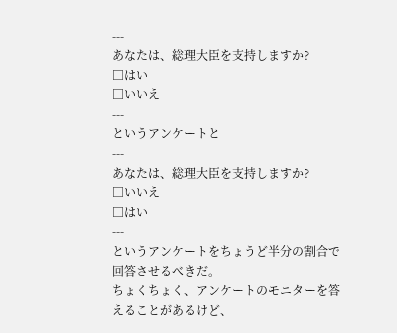---
あなたは、総理大臣を支持しますか?
□はい
□いいえ
---
というアンケートと
---
あなたは、総理大臣を支持しますか?
□いいえ
□はい
---
というアンケートをちょうど半分の割合で
回答させるべきだ。
ちょくちょく、アンケートのモニターを答えることがあるけど、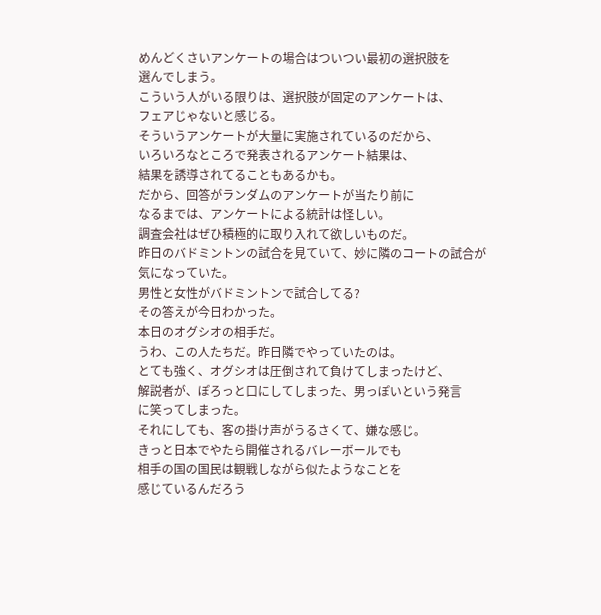めんどくさいアンケートの場合はついつい最初の選択肢を
選んでしまう。
こういう人がいる限りは、選択肢が固定のアンケートは、
フェアじゃないと感じる。
そういうアンケートが大量に実施されているのだから、
いろいろなところで発表されるアンケート結果は、
結果を誘導されてることもあるかも。
だから、回答がランダムのアンケートが当たり前に
なるまでは、アンケートによる統計は怪しい。
調査会社はぜひ積極的に取り入れて欲しいものだ。
昨日のバドミントンの試合を見ていて、妙に隣のコートの試合が
気になっていた。
男性と女性がバドミントンで試合してる?
その答えが今日わかった。
本日のオグシオの相手だ。
うわ、この人たちだ。昨日隣でやっていたのは。
とても強く、オグシオは圧倒されて負けてしまったけど、
解説者が、ぽろっと口にしてしまった、男っぽいという発言
に笑ってしまった。
それにしても、客の掛け声がうるさくて、嫌な感じ。
きっと日本でやたら開催されるバレーボールでも
相手の国の国民は観戦しながら似たようなことを
感じているんだろう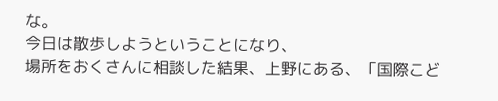な。
今日は散歩しようということになり、
場所をおくさんに相談した結果、上野にある、「国際こど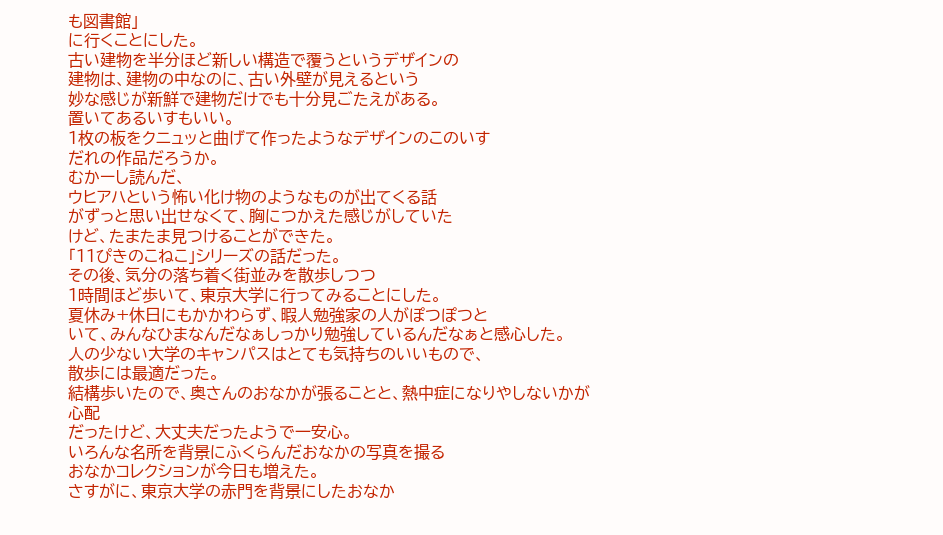も図書館」
に行くことにした。
古い建物を半分ほど新しい構造で覆うというデザインの
建物は、建物の中なのに、古い外壁が見えるという
妙な感じが新鮮で建物だけでも十分見ごたえがある。
置いてあるいすもいい。
1枚の板をクニュッと曲げて作ったようなデザインのこのいす
だれの作品だろうか。
むかーし読んだ、
ウヒアハという怖い化け物のようなものが出てくる話
がずっと思い出せなくて、胸につかえた感じがしていた
けど、たまたま見つけることができた。
「11ぴきのこねこ」シリーズの話だった。
その後、気分の落ち着く街並みを散歩しつつ
1時間ほど歩いて、東京大学に行ってみることにした。
夏休み+休日にもかかわらず、暇人勉強家の人がぽつぽつと
いて、みんなひまなんだなぁしっかり勉強しているんだなぁと感心した。
人の少ない大学のキャンパスはとても気持ちのいいもので、
散歩には最適だった。
結構歩いたので、奥さんのおなかが張ることと、熱中症になりやしないかが心配
だったけど、大丈夫だったようで一安心。
いろんな名所を背景にふくらんだおなかの写真を撮る
おなかコレクションが今日も増えた。
さすがに、東京大学の赤門を背景にしたおなか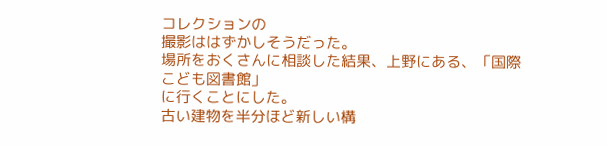コレクションの
撮影ははずかしそうだった。
場所をおくさんに相談した結果、上野にある、「国際こども図書館」
に行くことにした。
古い建物を半分ほど新しい構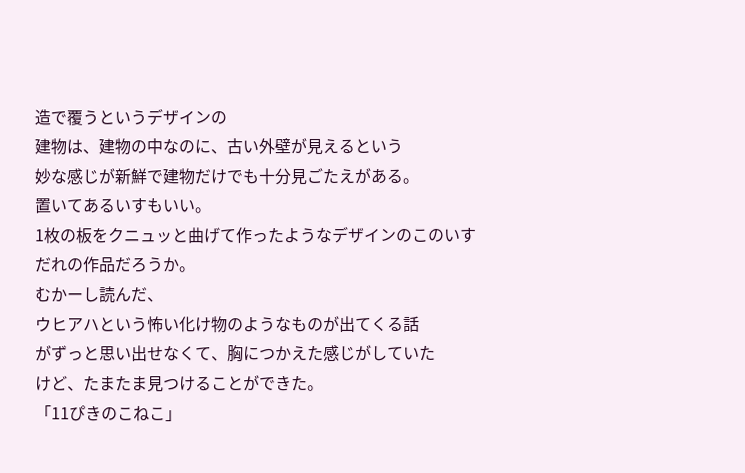造で覆うというデザインの
建物は、建物の中なのに、古い外壁が見えるという
妙な感じが新鮮で建物だけでも十分見ごたえがある。
置いてあるいすもいい。
1枚の板をクニュッと曲げて作ったようなデザインのこのいす
だれの作品だろうか。
むかーし読んだ、
ウヒアハという怖い化け物のようなものが出てくる話
がずっと思い出せなくて、胸につかえた感じがしていた
けど、たまたま見つけることができた。
「11ぴきのこねこ」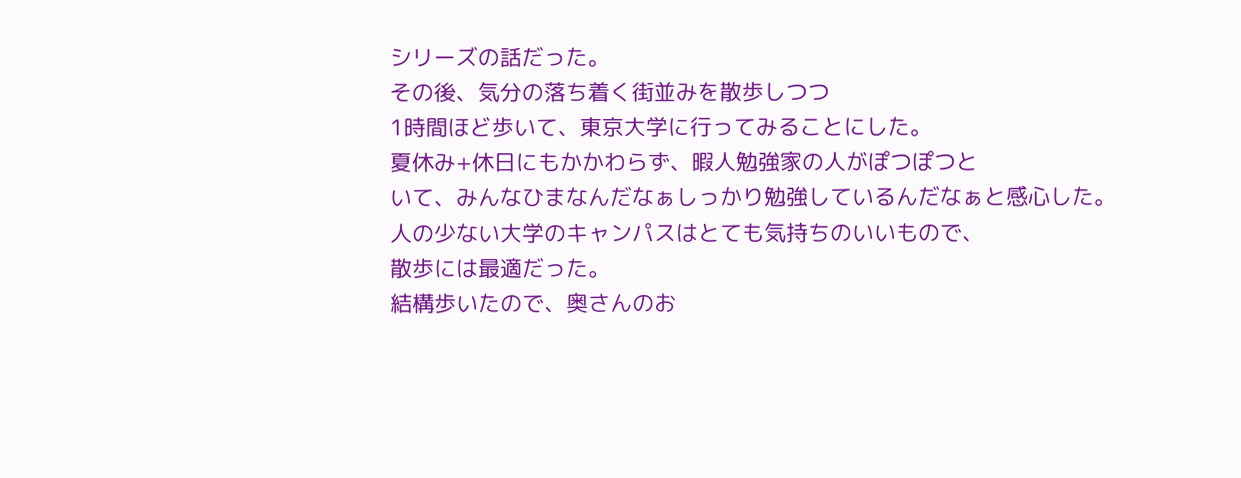シリーズの話だった。
その後、気分の落ち着く街並みを散歩しつつ
1時間ほど歩いて、東京大学に行ってみることにした。
夏休み+休日にもかかわらず、暇人勉強家の人がぽつぽつと
いて、みんなひまなんだなぁしっかり勉強しているんだなぁと感心した。
人の少ない大学のキャンパスはとても気持ちのいいもので、
散歩には最適だった。
結構歩いたので、奥さんのお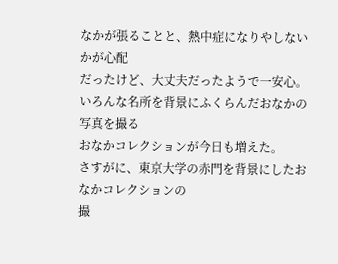なかが張ることと、熱中症になりやしないかが心配
だったけど、大丈夫だったようで一安心。
いろんな名所を背景にふくらんだおなかの写真を撮る
おなかコレクションが今日も増えた。
さすがに、東京大学の赤門を背景にしたおなかコレクションの
撮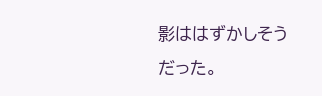影ははずかしそうだった。